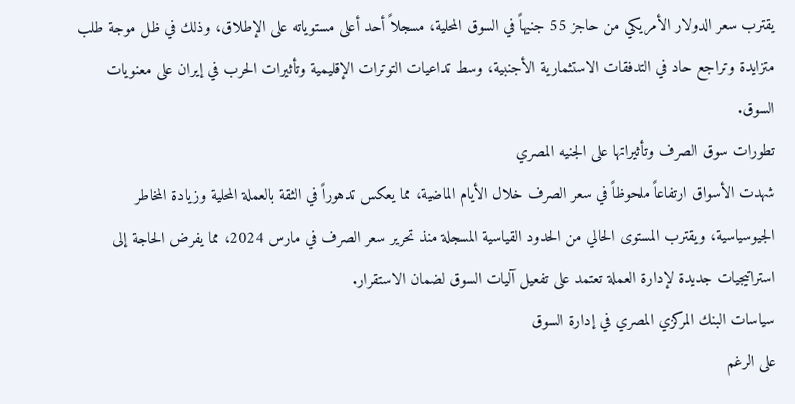يقترب سعر الدولار الأمريكي من حاجز 55 جنيهاً في السوق المحلية، مسجلاً أحد أعلى مستوياته على الإطلاق، وذلك في ظل موجة طلب متزايدة وتراجع حاد في التدفقات الاستثمارية الأجنبية، وسط تداعيات التوترات الإقليمية وتأثيرات الحرب في إيران على معنويات السوق.
تطورات سوق الصرف وتأثيراتها على الجنيه المصري
شهدت الأسواق ارتفاعاً ملحوظاً في سعر الصرف خلال الأيام الماضية، مما يعكس تدهوراً في الثقة بالعملة المحلية وزيادة المخاطر الجيوسياسية، ويقترب المستوى الحالي من الحدود القياسية المسجلة منذ تحرير سعر الصرف في مارس 2024، مما يفرض الحاجة إلى استراتيجيات جديدة لإدارة العملة تعتمد على تفعيل آليات السوق لضمان الاستقرار.
سياسات البنك المركزي المصري في إدارة السوق
على الرغم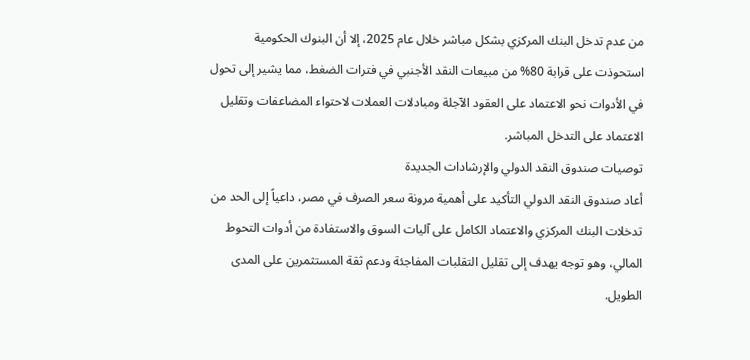من عدم تدخل البنك المركزي بشكل مباشر خلال عام 2025، إلا أن البنوك الحكومية استحوذت على قرابة 80% من مبيعات النقد الأجنبي في فترات الضغط، مما يشير إلى تحول في الأدوات نحو الاعتماد على العقود الآجلة ومبادلات العملات لاحتواء المضاعفات وتقليل الاعتماد على التدخل المباشر.
توصيات صندوق النقد الدولي والإرشادات الجديدة
أعاد صندوق النقد الدولي التأكيد على أهمية مرونة سعر الصرف في مصر، داعياً إلى الحد من تدخلات البنك المركزي والاعتماد الكامل على آليات السوق والاستفادة من أدوات التحوط المالي، وهو توجه يهدف إلى تقليل التقلبات المفاجئة ودعم ثقة المستثمرين على المدى الطويل.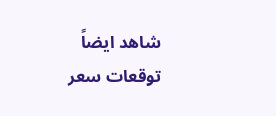شاهد ايضاً
توقعات سعر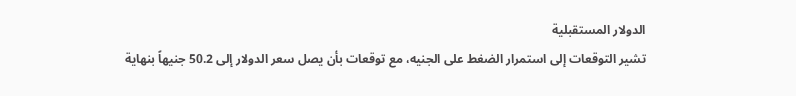الدولار المستقبلية
تشير التوقعات إلى استمرار الضغط على الجنيه، مع توقعات بأن يصل سعر الدولار إلى 50.2 جنيهاً بنهاية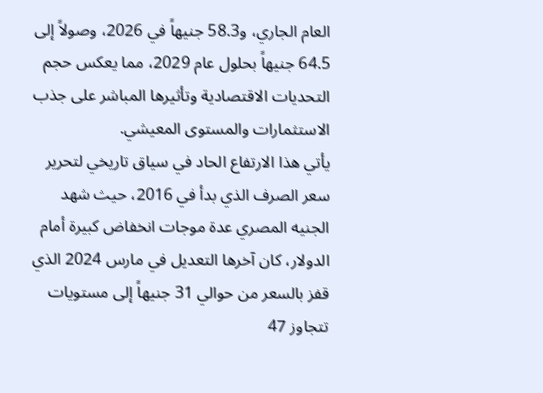العام الجاري، و58.3 جنيهاً في 2026، وصولاً إلى 64.5 جنيهاً بحلول عام 2029، مما يعكس حجم التحديات الاقتصادية وتأثيرها المباشر على جذب الاستثمارات والمستوى المعيشي.
يأتي هذا الارتفاع الحاد في سياق تاريخي لتحرير سعر الصرف الذي بدأ في 2016، حيث شهد الجنيه المصري عدة موجات انخفاض كبيرة أمام الدولار، كان آخرها التعديل في مارس 2024 الذي قفز بالسعر من حوالي 31 جنيهاً إلى مستويات تتجاوز 47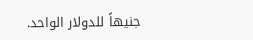جنيهاً للدولار الواحد.